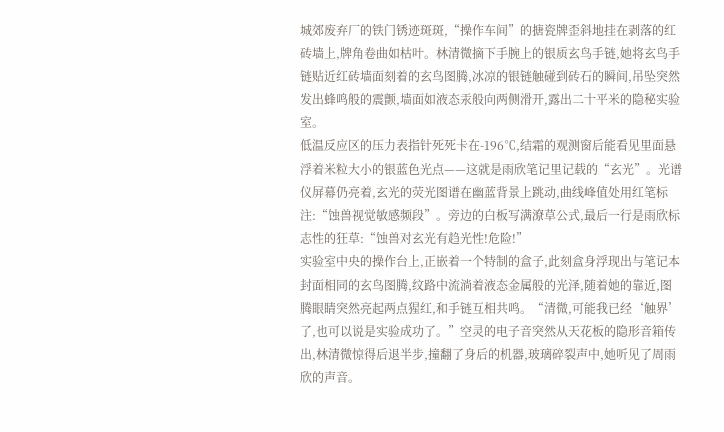城郊废弃厂的铁门锈迹斑斑,“操作车间”的搪瓷牌歪斜地挂在剥落的红砖墙上,牌角卷曲如枯叶。林清微摘下手腕上的银质玄鸟手链,她将玄鸟手链贴近红砖墙面刻着的玄鸟图腾,冰凉的银链触碰到砖石的瞬间,吊坠突然发出蜂鸣般的震颤,墙面如液态汞般向两侧滑开,露出二十平米的隐秘实验室。
低温反应区的压力表指针死死卡在-196℃,结霜的观测窗后能看见里面悬浮着米粒大小的银蓝色光点——这就是雨欣笔记里记载的“玄光”。光谱仪屏幕仍亮着,玄光的荧光图谱在幽蓝背景上跳动,曲线峰值处用红笔标注:“蚀兽视觉敏感频段”。旁边的白板写满潦草公式,最后一行是雨欣标志性的狂草:“蚀兽对玄光有趋光性!危险!”
实验室中央的操作台上,正嵌着一个特制的盒子,此刻盒身浮现出与笔记本封面相同的玄鸟图腾,纹路中流淌着液态金属般的光泽,随着她的靠近,图腾眼睛突然亮起两点猩红,和手链互相共鸣。“清微,可能我已经‘触界’了,也可以说是实验成功了。”空灵的电子音突然从天花板的隐形音箱传出,林清微惊得后退半步,撞翻了身后的机器,玻璃碎裂声中,她听见了周雨欣的声音。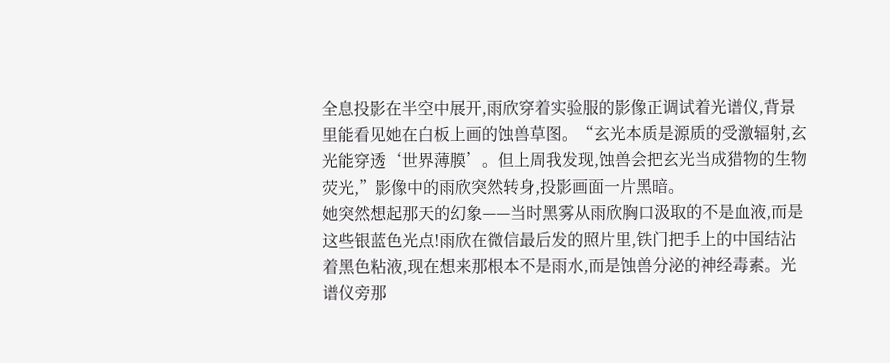全息投影在半空中展开,雨欣穿着实验服的影像正调试着光谱仪,背景里能看见她在白板上画的蚀兽草图。“玄光本质是源质的受激辐射,玄光能穿透‘世界薄膜’。但上周我发现,蚀兽会把玄光当成猎物的生物荧光,”影像中的雨欣突然转身,投影画面一片黑暗。
她突然想起那天的幻象——当时黑雾从雨欣胸口汲取的不是血液,而是这些银蓝色光点!雨欣在微信最后发的照片里,铁门把手上的中国结沾着黑色粘液,现在想来那根本不是雨水,而是蚀兽分泌的神经毒素。光谱仪旁那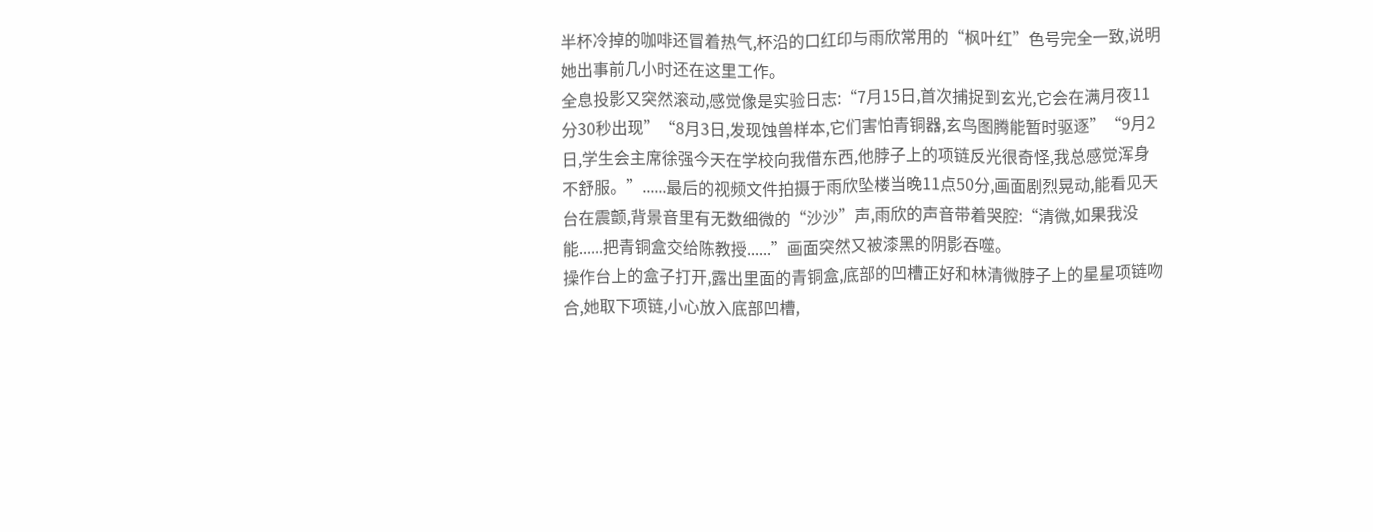半杯冷掉的咖啡还冒着热气,杯沿的口红印与雨欣常用的“枫叶红”色号完全一致,说明她出事前几小时还在这里工作。
全息投影又突然滚动,感觉像是实验日志:“7月15日,首次捕捉到玄光,它会在满月夜11分30秒出现”“8月3日,发现蚀兽样本,它们害怕青铜器,玄鸟图腾能暂时驱逐”“9月2日,学生会主席徐强今天在学校向我借东西,他脖子上的项链反光很奇怪,我总感觉浑身不舒服。”......最后的视频文件拍摄于雨欣坠楼当晚11点50分,画面剧烈晃动,能看见天台在震颤,背景音里有无数细微的“沙沙”声,雨欣的声音带着哭腔:“清微,如果我没能......把青铜盒交给陈教授......”画面突然又被漆黑的阴影吞噬。
操作台上的盒子打开,露出里面的青铜盒,底部的凹槽正好和林清微脖子上的星星项链吻合,她取下项链,小心放入底部凹槽,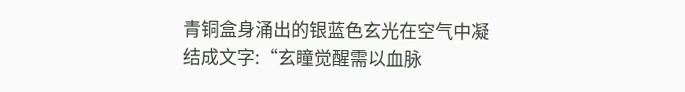青铜盒身涌出的银蓝色玄光在空气中凝结成文字:“玄瞳觉醒需以血脉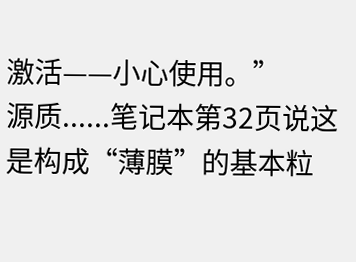激活——小心使用。”
源质......笔记本第32页说这是构成“薄膜”的基本粒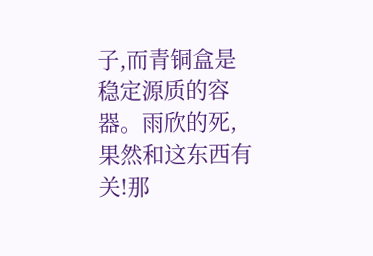子,而青铜盒是稳定源质的容器。雨欣的死,果然和这东西有关!那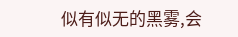似有似无的黑雾,会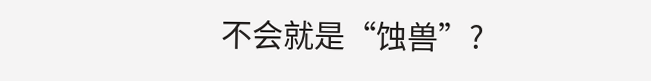不会就是“蚀兽”?